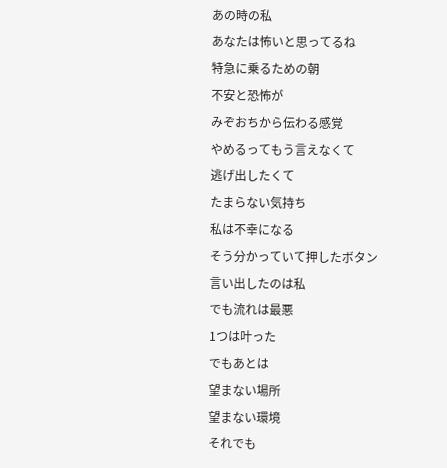あの時の私
あなたは怖いと思ってるね
特急に乗るための朝
不安と恐怖が
みぞおちから伝わる感覚
やめるってもう言えなくて
逃げ出したくて
たまらない気持ち
私は不幸になる
そう分かっていて押したボタン
言い出したのは私
でも流れは最悪
1つは叶った
でもあとは
望まない場所
望まない環境
それでも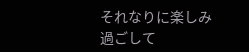それなりに楽しみ過ごして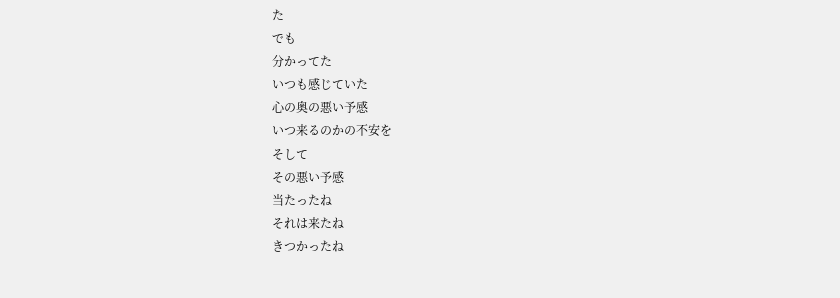た
でも
分かってた
いつも感じていた
心の奥の悪い予感
いつ来るのかの不安を
そして
その悪い予感
当たったね
それは来たね
きつかったね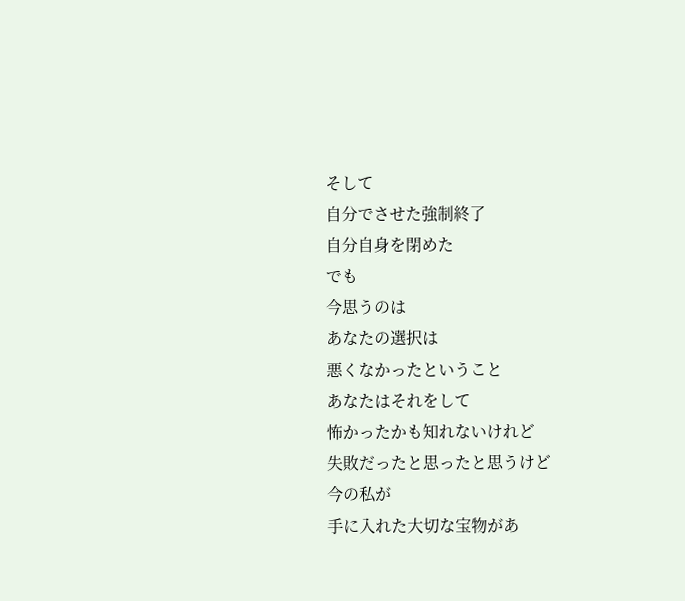そして
自分でさせた強制終了
自分自身を閉めた
でも
今思うのは
あなたの選択は
悪くなかったということ
あなたはそれをして
怖かったかも知れないけれど
失敗だったと思ったと思うけど
今の私が
手に入れた大切な宝物があ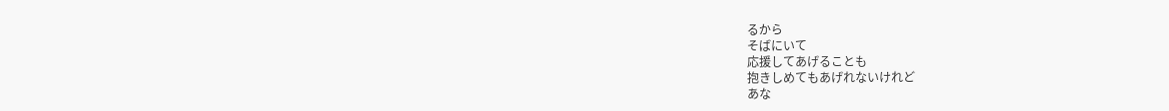るから
そばにいて
応援してあげることも
抱きしめてもあげれないけれど
あな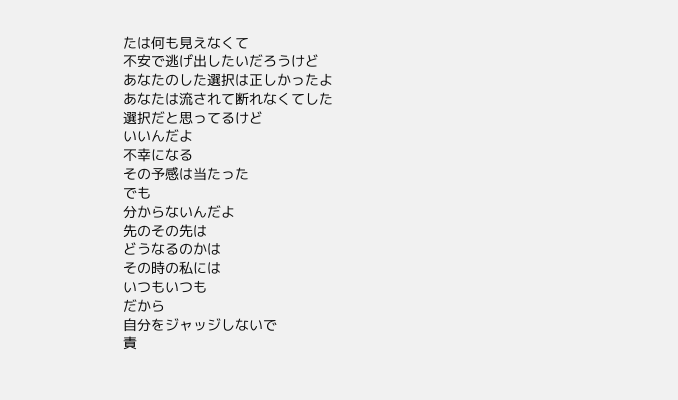たは何も見えなくて
不安で逃げ出したいだろうけど
あなたのした選択は正しかったよ
あなたは流されて断れなくてした
選択だと思ってるけど
いいんだよ
不幸になる
その予感は当たった
でも
分からないんだよ
先のその先は
どうなるのかは
その時の私には
いつもいつも
だから
自分をジャッジしないで
責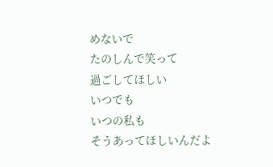めないで
たのしんで笑って
過ごしてほしい
いつでも
いつの私も
そうあってほしいんだよ